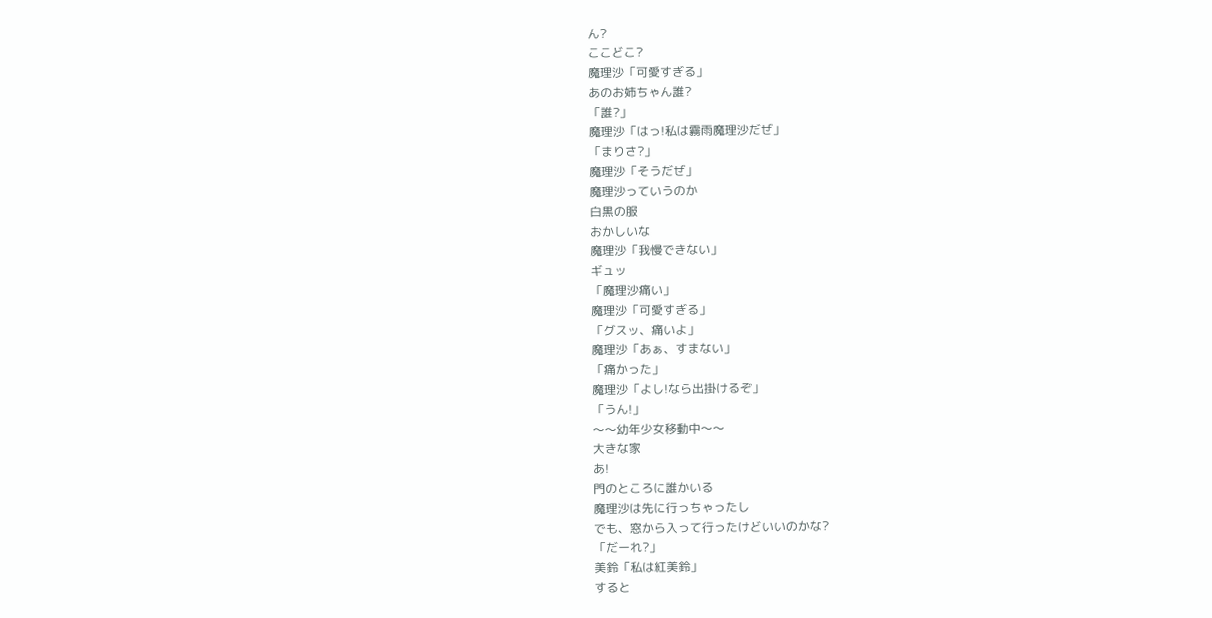ん?
ここどこ?
魔理沙「可愛すぎる」
あのお姉ちゃん誰?
「誰?」
魔理沙「はっ!私は霧雨魔理沙だぜ」
「まりさ?」
魔理沙「そうだぜ」
魔理沙っていうのか
白黒の服
おかしいな
魔理沙「我慢できない」
ギュッ
「魔理沙痛い」
魔理沙「可愛すぎる」
「グスッ、痛いよ」
魔理沙「あぁ、すまない」
「痛かった」
魔理沙「よし!なら出掛けるぞ」
「うん!」
〜〜幼年少女移動中〜〜
大きな家
あ!
門のところに誰かいる
魔理沙は先に行っちゃったし
でも、窓から入って行ったけどいいのかな?
「だーれ?」
美鈴「私は紅美鈴」
すると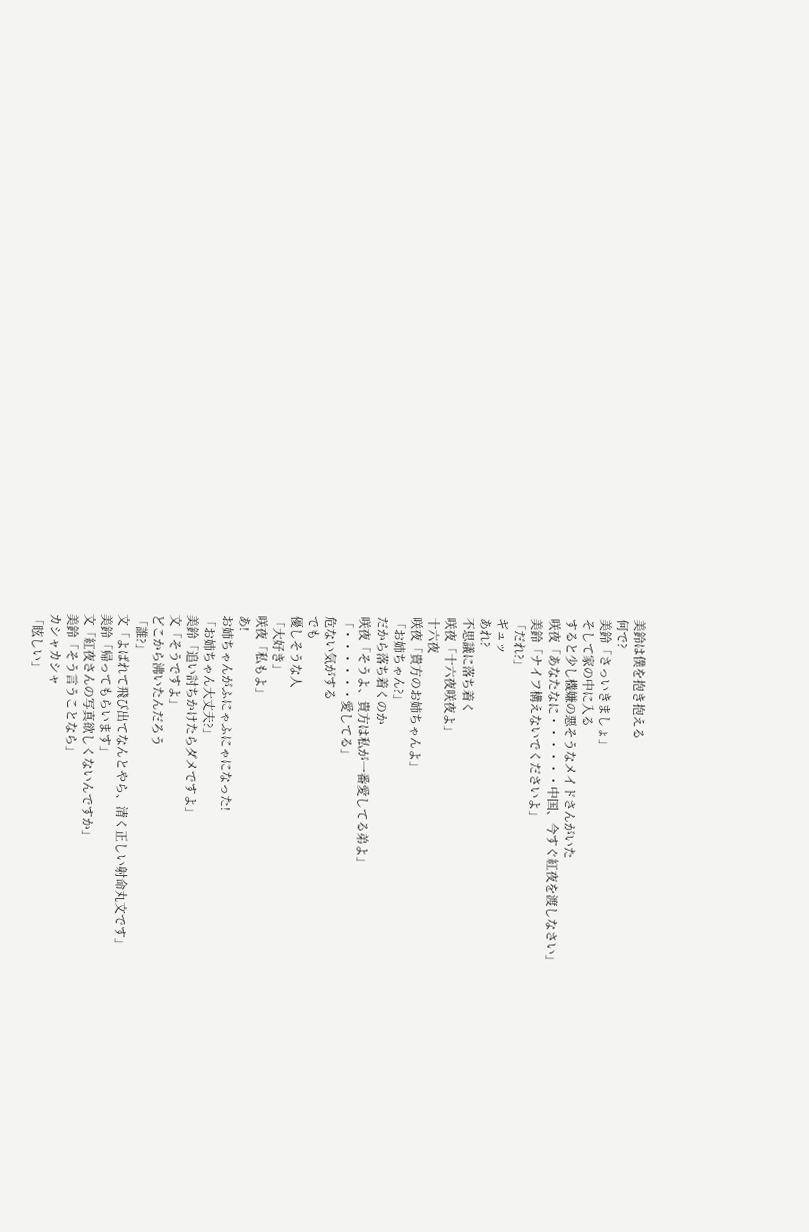美鈴は僕を抱き抱える
何で?
美鈴「さっいきましょ」
そして家の中に入る
すると少し機嫌の悪そうなメイドさんがいた
咲夜「あなたなに・・・・・・中国、今すぐ紅夜を渡しなさい」
美鈴「ナイフ構えないでくださいよ」
「だれ?」
ギュッ
あれ?
不思議に落ち着く
咲夜「十六夜咲夜よ」
十六夜
咲夜「貴方のお姉ちゃんよ」
「お姉ちゃん?」
だから落ち着くのか
咲夜「そうよ、貴方は私が一番愛してる弟よ」
「・・・・・・愛してる」
危ない気がする
でも
優しそうな人
「大好き」
咲夜「私もよ」
あ!
お姉ちゃんがふにゃふにゃになった!
「お姉ちゃん大丈夫?」
美鈴「追い討ちかけたらダメですよ」
文「そうですよ」
どこから沸いたんだろう
「誰?」
文「よばれて飛び出てなんとやら、清く正しい射命丸文です」
美鈴「帰ってもらいます」
文「紅夜さんの写真欲しくないんですか」
美鈴「そう言うことなら」
カシャカシャ
「眩しい」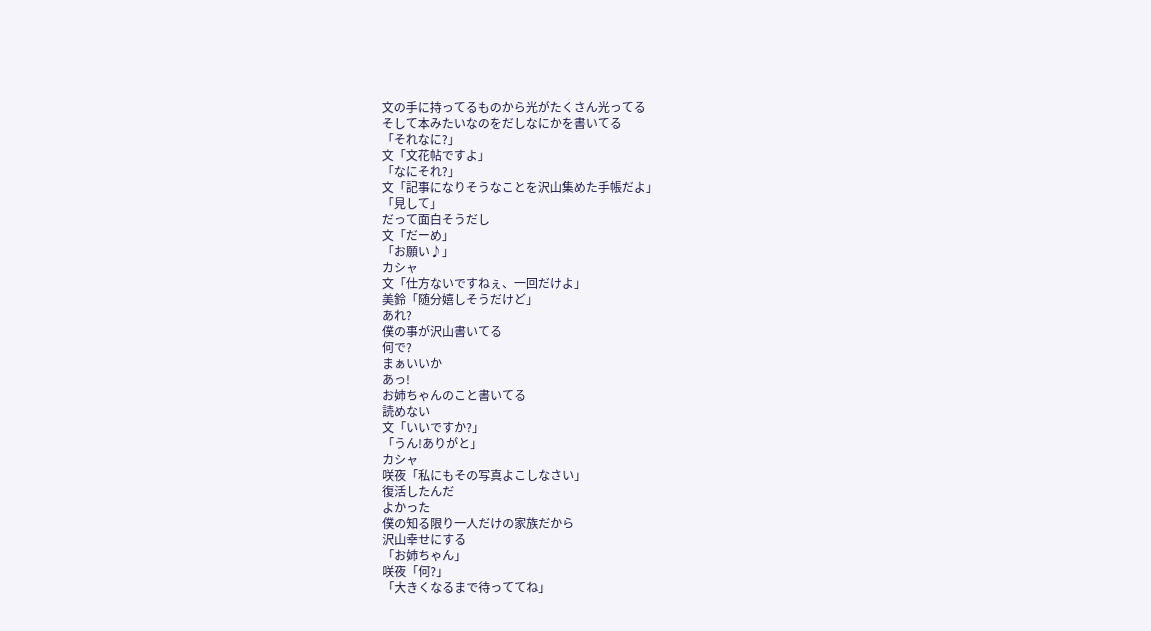文の手に持ってるものから光がたくさん光ってる
そして本みたいなのをだしなにかを書いてる
「それなに?」
文「文花帖ですよ」
「なにそれ?」
文「記事になりそうなことを沢山集めた手帳だよ」
「見して」
だって面白そうだし
文「だーめ」
「お願い♪」
カシャ
文「仕方ないですねぇ、一回だけよ」
美鈴「随分嬉しそうだけど」
あれ?
僕の事が沢山書いてる
何で?
まぁいいか
あっ!
お姉ちゃんのこと書いてる
読めない
文「いいですか?」
「うん!ありがと」
カシャ
咲夜「私にもその写真よこしなさい」
復活したんだ
よかった
僕の知る限り一人だけの家族だから
沢山幸せにする
「お姉ちゃん」
咲夜「何?」
「大きくなるまで待っててね」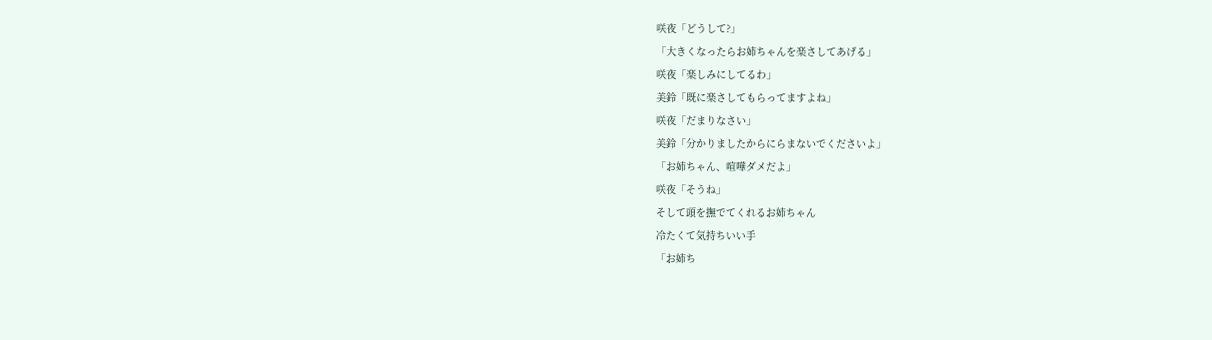咲夜「どうして?」
「大きくなったらお姉ちゃんを楽さしてあげる」
咲夜「楽しみにしてるわ」
美鈴「既に楽さしてもらってますよね」
咲夜「だまりなさい」
美鈴「分かりましたからにらまないでくださいよ」
「お姉ちゃん、喧嘩ダメだよ」
咲夜「そうね」
そして頭を撫でてくれるお姉ちゃん
冷たくて気持ちいい手
「お姉ち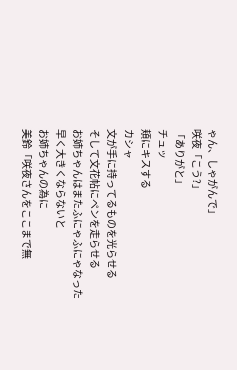ゃん、しゃがんで」
咲夜「こう?」
「ありがと」
チュッ
頬にキスする
カシャ
文が手に持ってるものを光らせる
そして文花帖にペンを走らせる
お姉ちゃんはまたふにゃふにゃなった
早く大きくならないと
お姉ちゃんの為に
美鈴「咲夜さんをここまで無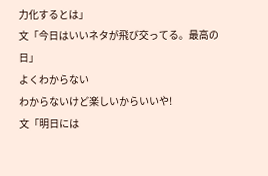力化するとは」
文「今日はいいネタが飛び交ってる。最高の日」
よくわからない
わからないけど楽しいからいいや!
文「明日には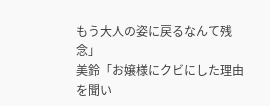もう大人の姿に戻るなんて残念」
美鈴「お嬢様にクビにした理由を聞い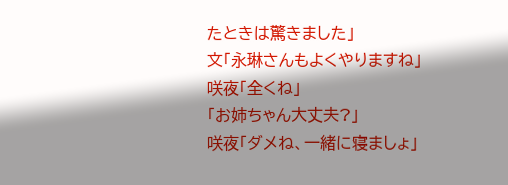たときは驚きました」
文「永琳さんもよくやりますね」
咲夜「全くね」
「お姉ちゃん大丈夫?」
咲夜「ダメね、一緒に寝ましょ」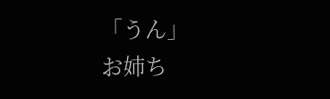「うん」
お姉ち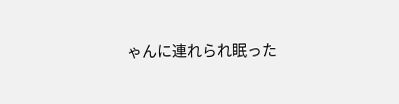ゃんに連れられ眠った